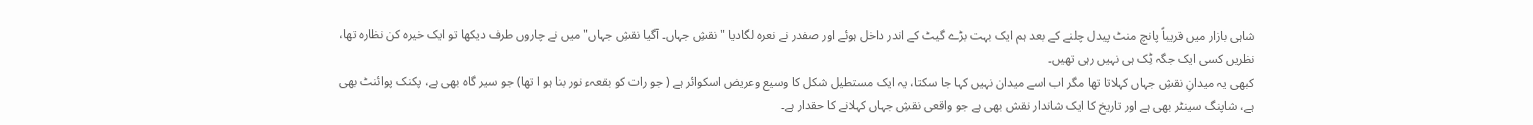شاہی بازار میں قریباً پانچ منٹ پیدل چلنے کے بعد ہم ایک بہت بڑے گیٹ کے اندر داخل ہوئے اور صفدر نے نعرہ لگادیا "نقشِ جہاں۔ آگیا نقشِ جہاں" میں نے چاروں طرف دیکھا تو ایک خیرہ کن نظارہ تھا، نظریں کسی ایک جگہ ٹِک ہی نہیں رہی تھیں۔
کبھی یہ میدانِ نقشِ جہاں کہلاتا تھا مگر اب اسے میدان نہیں کہا جا سکتا، یہ ایک مستطیل شکل کا وسیع وعریض اسکوائر ہے ( جو رات کو بقعہء نور بنا ہو ا تھا) جو سیر گاہ بھی ہے، پکنک پوائنٹ بھی ہے، شاپنگ سینٹر بھی ہے اور تاریخ کا ایک شاندار نقش بھی ہے جو واقعی نقشِ جہاں کہلانے کا حقدار ہے۔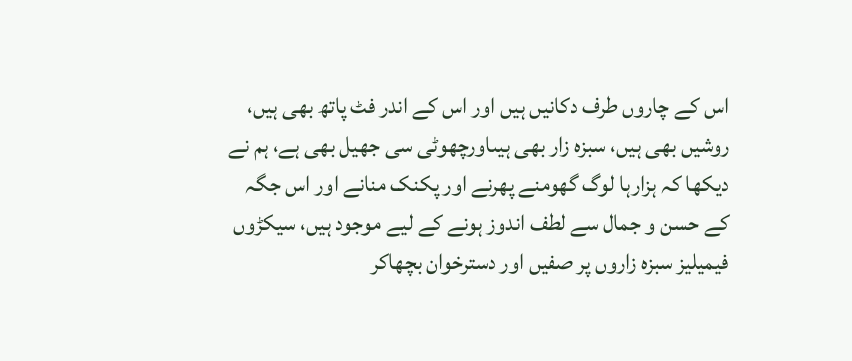اس کے چاروں طرف دکانیں ہیں اور اس کے اندر فٹ پاتھ بھی ہیں، روشیں بھی ہیں، سبزہ زار بھی ہیںاورچھوٹی سی جھیل بھی ہے، ہم نے دیکھا کہ ہزارہا لوگ گھومنے پھرنے اور پکنک منانے اور اس جگہ کے حسن و جمال سے لطف اندوز ہونے کے لیے موجود ہیں، سیکڑوں فیمیلیز سبزہ زاروں پر صفیں اور دسترخوان بچھاکر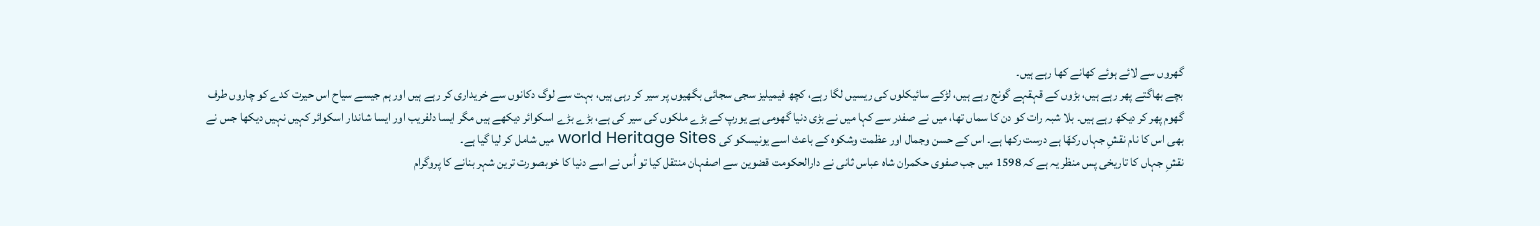گھروں سے لائے ہوئے کھانے کھا رہے ہیں۔
بچے بھاگتے پھر رہے ہیں، بڑوں کے قہقہے گونج رہے ہیں، لڑکے سائیکلوں کی ریسیں لگا رہے، کچھ فیمیلیز سجی سجائی بگھیوں پر سیر کر رہی ہیں، بہت سے لوگ دکانوں سے خریداری کر رہے ہیں اور ہم جیسے سیاح اس حیرت کدے کو چاروں طرف گھوم پھر کر دیکھ رہے ہیں۔ بلا شبہ رات کو دن کا سماں تھا، میں نے صفدر سے کہا میں نے بڑی دنیا گھومی ہے یورپ کے بڑے ملکوں کی سیر کی ہے، بڑے بڑے اسکوائر دیکھے ہیں مگر ایسا دلفریب اور ایسا شاندار اسکوائر کہیں نہیں دیکھا جس نے بھی اس کا نام نقشِ جہاں رکھّا ہے درست رکھا ہے۔ اس کے حسن وجمال اور عظمت وشکوہ کے باعث اسے یونیسکو کی world Heritage Sites میں شامل کر لیا گیا ہے۔
نقشِ جہاں کا تاریخی پس منظر یہ ہے کہ 1598 میں جب صفوی حکمران شاہ عباس ثانی نے دارالحکومت قضوین سے اصفہان منتقل کیا تو اُس نے اسے دنیا کا خوبصورت ترین شہر بنانے کا پروگرام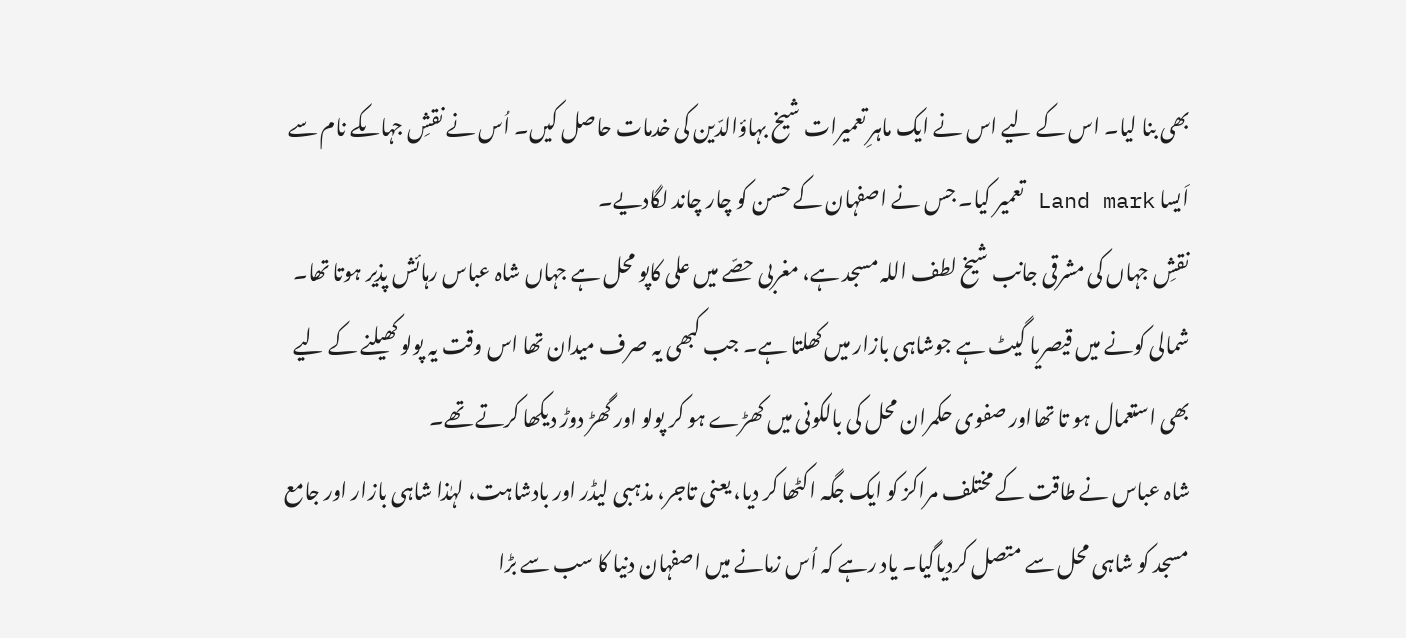بھی بنا لیا۔ اس کے لیے اس نے ایک ماہرِ تعمیرات شیخ بہاؤالدّین کی خدمات حاصل کیں۔ اُس نے نقشِ جہاںکے نام سے اَیسا Land mark تعمیر کیا۔ جس نے اصفہان کے حسن کو چار چاند لگادیے۔
نقشِ جہاں کی مشرقی جانب شیخ لطف اللہ مسجد ہے، مغربی حصّے میں علی کاپو محل ہے جہاں شاہ عباس رہائش پذیر ہوتا تھا۔ شمالی کونے میں قیصریا گیٹ ہے جوشاہی بازار میں کھلتا ہے۔ جب کبھی یہ صرف میدان تھا اس وقت یہ پولو کھیلنے کے لیے بھی استعمال ہو تا تھااور صفوی حکمران محل کی بالکونی میں کھڑے ہو کر پولو اور گھڑ دوڑ دیکھا کرتے تھے۔
شاہ عباس نے طاقت کے مختلف مراکز کو ایک جگہ اکٹھا کر دیا، یعنی تاجر، مذہبی لیڈر اور بادشاہت، لہٰذا شاہی بازار اور جامع مسجد کو شاہی محل سے متصل کردیاگیا۔ یاد رہے کہ اُس زمانے میں اصفہان دنیا کا سب سے بڑا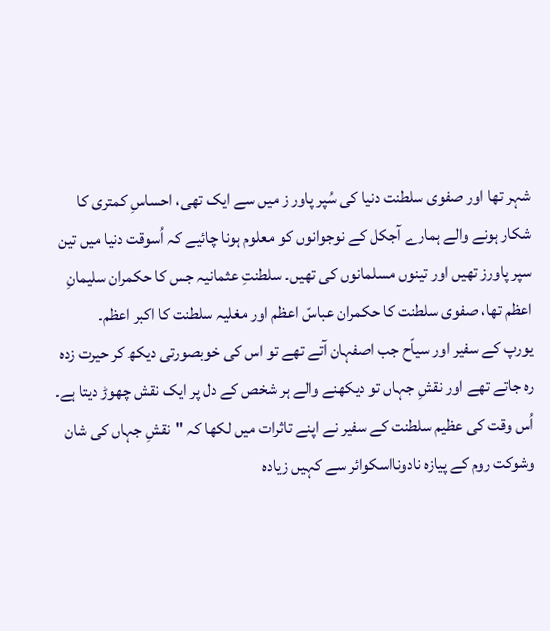شہر تھا اور صفوی سلطنت دنیا کی سُپر پاور ز میں سے ایک تھی، احساسِ کمتری کا شکار ہونے والے ہمارے آجکل کے نوجوانوں کو معلوم ہونا چائیے کہ اُسوقت دنیا میں تین سپر پاورز تھیں اور تینوں مسلمانوں کی تھیں۔ سلطنتِ عثمانیہ جس کا حکمران سلیمانِ اعظم تھا، صفوی سلطنت کا حکمران عباسّ اعظم اور مغلیہ سلطنت کا اکبر اعظم۔
یورپ کے سفیر اور سیاّح جب اصفہان آتے تھے تو اس کی خوبصورتی دیکھ کر حیرت زدہ رہ جاتے تھے اور نقشِ جہاں تو دیکھنے والے ہر شخص کے دل پر ایک نقش چھوڑ دیتا ہے۔ اُس وقت کی عظیم سلطنت کے سفیر نے اپنے تاثرات میں لکھا کہ "نقشِ جہاں کی شان وشوکت روم کے پیازہ نادونااسکوائر سے کہیں زیادہ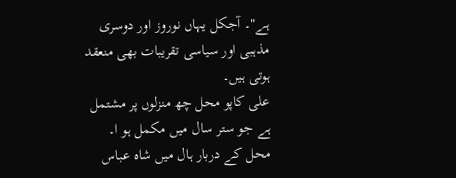ہے"۔ آجکل یہاں نوروز اور دوسری مذہبی اور سیاسی تقریبات بھی منعقد ہوتی ہیں۔
علی کاپو محل چھ منزلوں پر مشتمل ہے جو ستر سال میں مکمل ہو ا۔ محل کے دربار ہال میں شاہ عباس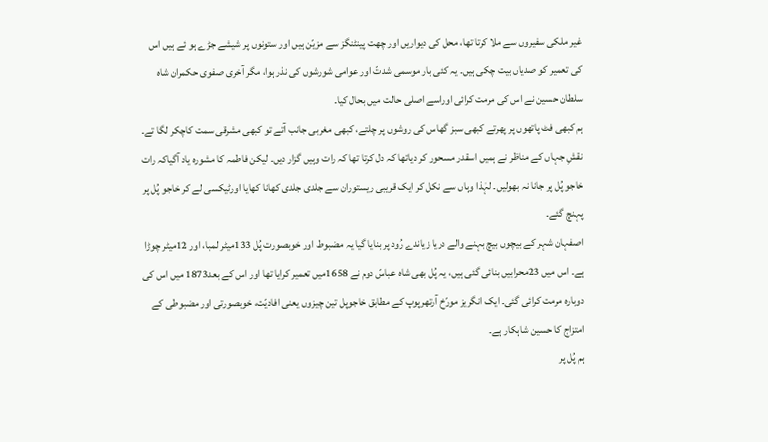غیر ملکی سفیروں سے ملا کرتا تھا، محل کی دیواریں اور چھت پینٹنگز سے مزیّن ہیں اور ستونوں پر شیشے جڑے ہو ئے ہیں اس کی تعمیر کو صدیاں بیت چکی ہیں۔ یہ کئی بار موسمی شدتّ اور عوامی شورشوں کی نذر ہوا، مگر آخری صفوی حکمران شاہ سلطان حسین نے اس کی مرمت کرائی اوراسے اصلی حالت میں بحال کیا۔
ہم کبھی فٹ پاتھوں پر پھرتے کبھی سبز گھاس کی روشوں پر چلتے، کبھی مغربی جانب آتے تو کبھی مشرقی سمت کاچکر لگا تے۔ نقشِ جہاں کے مناظر نے ہمیں اسقدر مسحور کر دیاتھا کہ دل کرتا تھا کہ رات وہیں گزار دیں۔ لیکن فاطمہ کا مشورہ یاد آگیاکہ رات خاجو پُل پر جانا نہ بھولیں۔ لہٰذا وہاں سے نکل کر ایک قریبی ریستوران سے جلدی جلدی کھانا کھایا اورٹیکسی لے کر خاجو پُل پر پہنچ گئے۔
اصفہان شہر کے بیچوں بیچ بہنے والے دریا زیاندے رُود پر بنایا گیا یہ مضبوط اور خوبصورت پُل 133میٹر لمبا، اور 12میٹر چوڑا ہے۔ اس میں 23محرابیں بنائی گئی ہیں، یہ پُل بھی شاہ عباسّ دوم نے 1658میں تعمیر کرایا تھا اور اس کے بعد1873 میں اس کی دوبارہ مرمت کرائی گئی۔ ایک انگریز مورّخ آرتھرپوپ کے مطابق خاجوپل تین چیزوں یعنی افادیّت، خوبصورتی اور مضبوطی کے امتزاج کا حسین شاہکار ہے۔
ہم پُل پر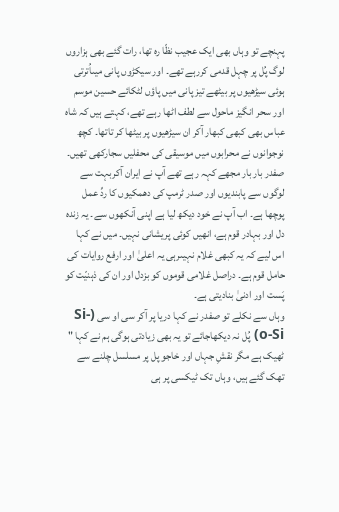پہنچے تو وہاں بھی ایک عجیب نظّا رہ تھا، رات گئے بھی ہزاروں لوگ پُل پر چہل قدمی کررہے تھے۔ اور سیکڑوں پانی میںاُترتی ہوئی سیڑھیوں پر بیٹھے تیز پانی میں پاؤں لٹکائے حسین موسم اور سحر انگیز ماحول سے لطف اٹھا رہے تھے، کہتے ہیں کہ شاہ عباس بھی کبھی کبھار آکر ان سیڑھیوں پر بیٹھا کر تاتھا۔ کچھ نوجوانوں نے محرابوں میں موسیقی کی محفلیں سجارکھی تھیں۔
صفدر بار بار مجھے کہہ رہے تھے آپ نے ایران آکربہت سے لوگوں سے پابندیوں اور صدر ٹرمپ کی دھمکیوں کا ردِّ عمل پوچھا ہے۔ اب آپ نے خود دیکھ لیا ہے اپنی آنکھوں سے۔ یہ زندہ دل اور بہادر قوم ہے، انھیں کوئی پریشانی نہیں۔ میں نے کہا اس لیے کہ یہ کبھی غلام نہیںرہی یہ اعلیٰ اور ارفع روایات کی حامل قوم ہے۔ دراصل غلامی قوموں کو بزدل اور ان کی ذہنیّت کو پَست اور ادنیٰ بنادیتی ہے۔
وہاں سے نکلے تو صفدر نے کہا دریا پر آکر سی او سی (Si-o-Si) پُل نہ دیکھاجائے تو یہ بھی زیادتی ہوگی ہم نے کہا " ٹھیک ہے مگر نقشِ جہاں اور خاجو پل پر مسلسل چلنے سے تھک گئے ہیں، وہاں تک ٹیکسی پر ہی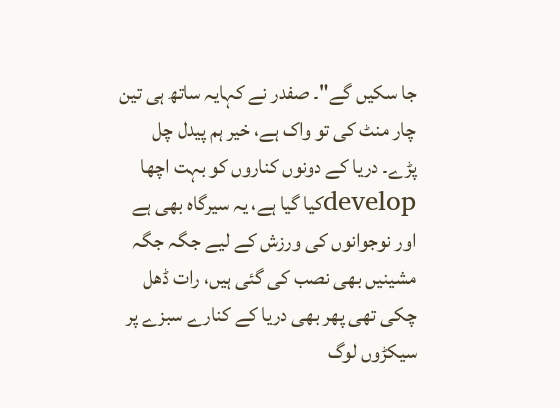جا سکیں گے"۔ صفدر نے کہایہ ساتھ ہی تین چار منٹ کی تو واک ہے، خیر ہم پیدل چل پڑے۔ دریا کے دونوں کناروں کو بہت اچھا developکیا گیا ہے، یہ سیرگاہ بھی ہے اور نوجوانوں کی ورزش کے لیے جگہ جگہ مشینیں بھی نصب کی گئی ہیں، رات ڈھل چکی تھی پھر بھی دریا کے کنارے سبزے پر سیکڑوں لوگ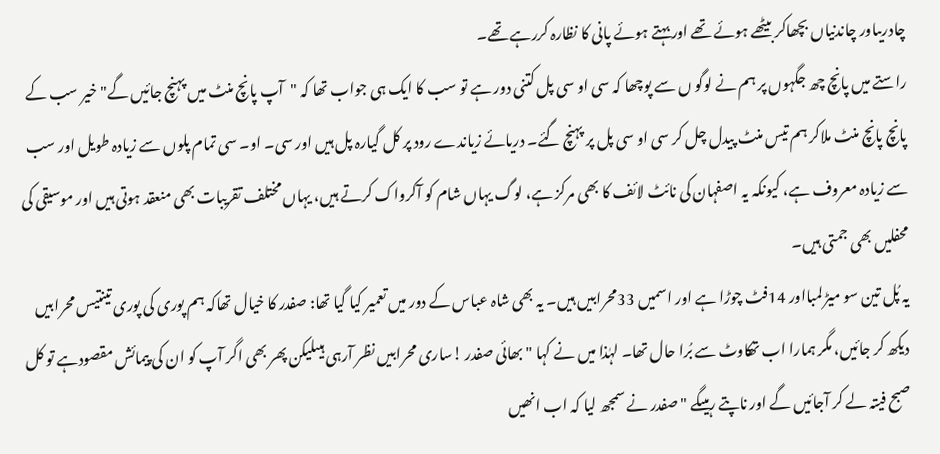چادریںاور چاندنیاں بچھاکر بیٹھے ہوئے تھے اور بہتے ہوئے پانی کا نظارہ کررہے تھے۔
راستے میں پانچ چھ جگہوں پر ہم نے لوگو ں سے پوچھا کہ سی او سی پل کتنی دور ہے تو سب کا ایک ہی جواب تھا کہ "آپ پانچ منٹ میں پہنچ جائیں گے" خیر سب کے پانچ پانچ منٹ ملاکر ہم تیس منٹ پیدل چل کر سی او سی پل پر پہنچ گئے۔ دریائے زیاندے رود پر کل گیارہ پل ہیں اور سی۔ او۔ سی تمام پلوں سے زیادہ طویل اور سب سے زیادہ معروف ہے، کیونکہ یہ اصفہان کی نائٹ لائف کا بھی مرکز ہے، لوگ یہاں شام کو آکرواک کرتے ہیں، یہاں مختلف تقریبات بھی منعقد ہوتی ہیں اور موسیقی کی محفلیں بھی جمتی ہیں۔
یہ پُل تین سو میڑ لمبااور 14فٹ چوڑا ہے اور اسمیں 33محرابیں ہیں۔ یہ بھی شاہ عباس کے دور میں تعمیر کیا گیا تھا: صفدر کا خیال تھاکہ ہم پوری کی پوری تینتیس محرابیں دیکھ کر جائیں، مگر ہمارا اب تھکاوٹ سے بُرا حال تھا۔ لہٰذا میں نے کہا " بھائی صفدر !ساری محرابیں نظر آرہی ہیںلیکن پھر بھی اگر آپ کو ان کی پیمائش مقصودہے تو کل صبح فیتہ لے کر آجائیں گے اور ناپتے رہیںگے "صفدر نے سمجھ لیا کہ اب انھیں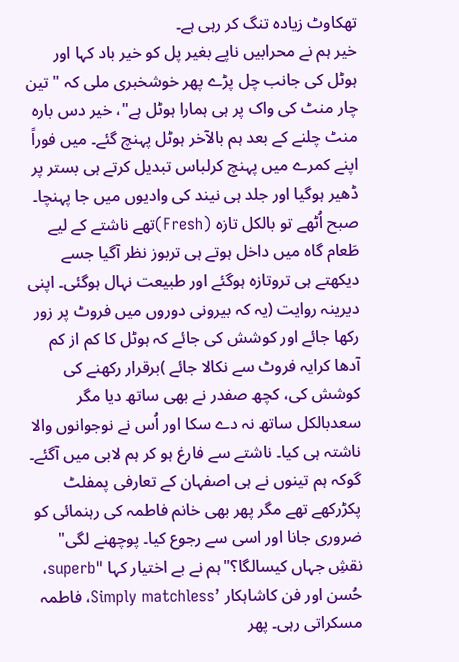تھکاوٹ زیادہ تنگ کر رہی ہے۔
خیر ہم نے محرابیں ناپے بغیر پل کو خیر باد کہا اور ہوٹل کی جانب چل پڑے پھر خوشخبری ملی کہ " تین چار منٹ کی واک پر ہی ہمارا ہوٹل ہے"، خیر دس بارہ منٹ چلنے کے بعد ہم بالآخر ہوٹل پہنچ گئے۔ میں فوراً اپنے کمرے میں پہنچ کرلباس تبدیل کرتے ہی بستر پر ڈھیر ہوگیا اور جلد ہی نیند کی وادیوں میں جا پہنچا۔
صبح اُٹھے تو بالکل تازہ (Fresh)تھے ناشتے کے لیے طَعام گاہ میں داخل ہوتے ہی تربوز نظر آگیا جسے دیکھتے ہی تروتازہ ہوگئے اور طبیعت نہال ہوگئی۔ اپنی دیرینہ روایت (یہ کہ بیرونی دوروں میں فروٹ پر زور رکھا جائے اور کوشش کی جائے کہ ہوٹل کا کم از کم آدھا کرایہ فروٹ سے نکالا جائے )برقرار رکھنے کی کوشش کی، کچھ صفدر نے بھی ساتھ دیا مگر سعدبالکل ساتھ نہ دے سکا اور اُس نے نوجوانوں والا ناشتہ ہی کیا۔ ناشتے سے فارغ ہو کر ہم لابی میں آگئے۔
گوکہ ہم تینوں نے ہی اصفہان کے تعارفی پمفلٹ پکڑرکھے تھے مگر پھر بھی خانم فاطمہ کی رہنمائی کو ضروری جانا اور اسی سے رجوع کیا۔ پوچھنے لگی" نقشِ جہاں کیسالگا؟"ہم نے بے اختیار کہا "superb، حُسن اور فن کاشاہکار ’Simply matchless، فاطمہ مسکراتی رہی۔ پھر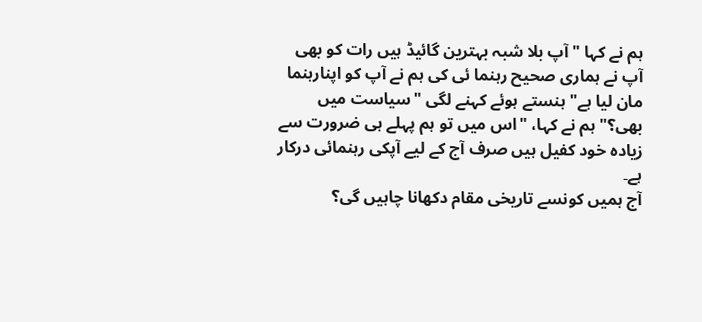ہم نے کہا " آپ بلا شبہ بہترین گائیڈ ہیں رات کو بھی آپ نے ہماری صحیح رہنما ئی کی ہم نے آپ کو اپنارہنما مان لیا ہے" ہنستے ہوئے کہنے لگی "سیاست میں بھی؟"ہم نے کہا، "اس میں تو ہم پہلے ہی ضرورت سے زیادہ خود کفیل ہیں صرف آج کے لیے آپکی رہنمائی درکار ہے۔
آج ہمیں کونسے تاریخی مقام دکھانا چاہیں گی؟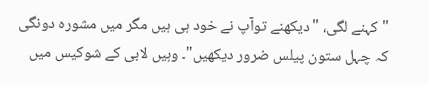"کہنے لگی، "دیکھنے توآپ نے خود ہی ہیں مگر میں مشورہ دونگی کہ چہل ستون پیلس ضرور دیکھیں"۔ وہیں لابی کے شوکیس میں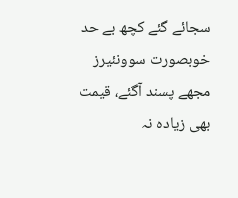سجائے گئے کچھ بے حد خوبصورت سوونئیرز مجھے پسند آگئے، قیمت بھی زیادہ نہ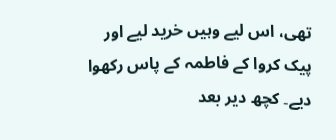تھی، اس لیے وہیں خرید لیے اور پیک کروا کے فاطمہ کے پاس رکھوا دیے۔ کچھ دیر بعد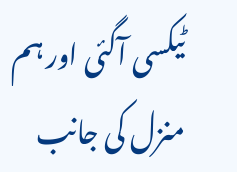ٹیکسی آگئی اور ہم منزل کی جانب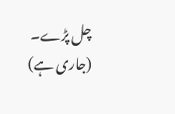چل پڑے۔
(جاری ہے)